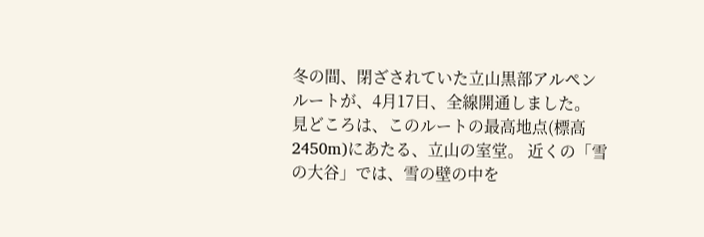冬の間、閉ざされていた立山黒部アルペンルートが、4月17日、全線開通しました。 見どころは、このルートの最高地点(標高2450m)にあたる、立山の室堂。 近くの「雪の大谷」では、雪の壁の中を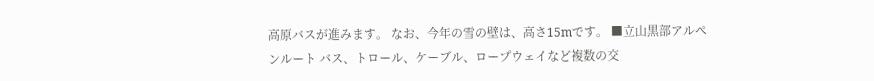高原バスが進みます。 なお、今年の雪の壁は、高さ15mです。 ■立山黒部アルペンルート バス、トロール、ケーブル、ロープウェイなど複数の交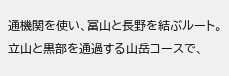通機関を使い、冨山と長野を結ぶルート。 立山と黒部を通過する山岳コースで、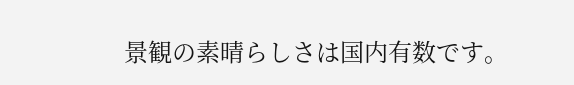景観の素晴らしさは国内有数です。